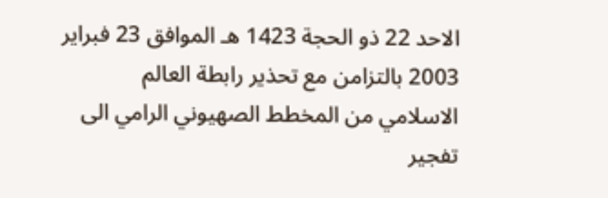الاحد 22 ذو الحجة 1423 هـ الموافق 23 فبراير 2003 بالتزامن مع تحذير رابطة العالم الاسلامي من المخطط الصهيوني الرامي الى تفجير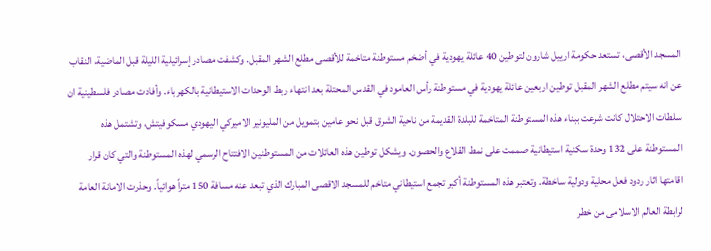المسجد الأقصى، تستعد حكومة ارييل شارون لتوطين 40 عائلة يهودية في أضخم مستوطنة متاخمة للأقصى مطلع الشهر المقبل. وكشفت مصادر إسرائيلية الليلة قبل الماضية، النقاب عن انه سيتم مطلع الشهر المقبل توطين اربعين عائلة يهودية في مستوطنة رأس العامود في القدس المحتلة بعد انتهاء ربط الوحدات الاستيطانية بالكهرباء. وأفادت مصادر فلسطينية ان سلطات الاحتلال كانت شرعت ببناء هذه المستوطنة المتاخمة للبلدة القديمة من ناحية الشرق قبل نحو عامين بتمويل من المليونير الاميركي اليهودي مسكوفيتش، وتشتمل هذه المستوطنة على 132 وحدة سكنية استيطانية صممت على نمط القلاع والحصون. ويشكل توطين هذه العائلات من المستوطنين الافتتاح الرسمي لهذه المستوطنة والتي كان قرار اقامتها اثار ردود فعل محلية ودولية ساخطة. وتعتبر هذه المستوطنة أكبر تجمع استيطاني متاخم للمسجد الاقصى المبارك الذي تبعد عنه مسافة 150 متراً هوائياً. وحذرت الامانة العامة لرابطة العالم الاسلامى من خطر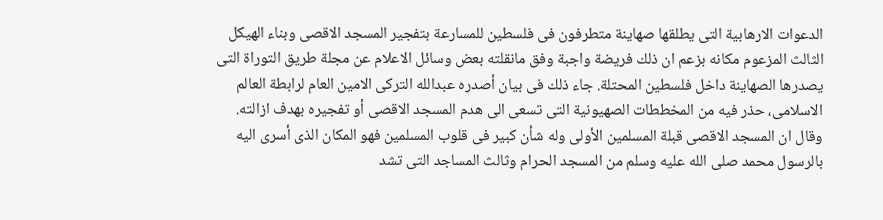الدعوات الارهابية التى يطلقها صهاينة متطرفون فى فلسطين للمسارعة بتفجير المسجد الاقصى وبناء الهيكل الثالث المزعوم مكانه بزعم ان ذلك فريضة واجبة وفق مانقلته بعض وسائل الاعلام عن مجلة طريق التوراة التى يصدرها الصهاينة داخل فلسطين المحتلة. جاء ذلك فى بيان أصدره عبدالله التركى الامين العام لرابطة العالم الاسلامى، حذر فيه من المخططات الصهيونية التى تسعى الى هدم المسجد الاقصى أو تفجيره بهدف ازالته. وقال ان المسجد الاقصى قبلة المسلمين الأولى وله شأن كبير فى قلوب المسلمين فهو المكان الذى أسرى اليه بالرسول محمد صلى الله عليه وسلم من المسجد الحرام وثالث المساجد التى تشد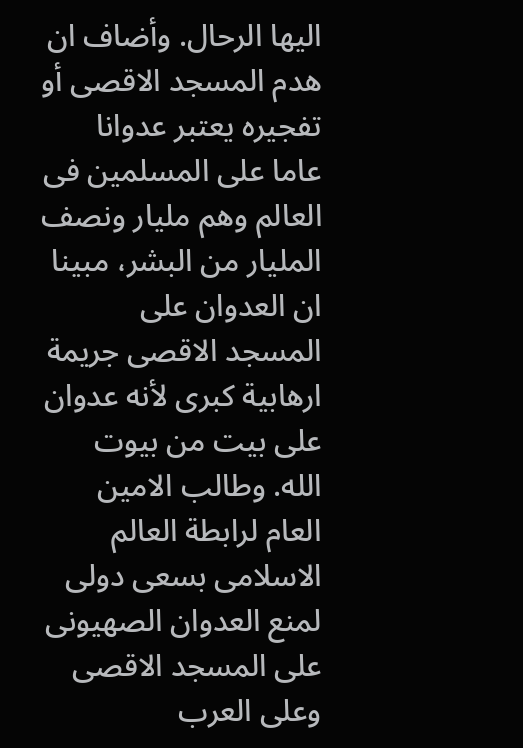اليها الرحال. وأضاف ان هدم المسجد الاقصى أو تفجيره يعتبر عدوانا عاما على المسلمين فى العالم وهم مليار ونصف المليار من البشر، مبينا ان العدوان على المسجد الاقصى جريمة ارهابية كبرى لأنه عدوان على بيت من بيوت الله. وطالب الامين العام لرابطة العالم الاسلامى بسعى دولى لمنع العدوان الصهيونى على المسجد الاقصى وعلى العرب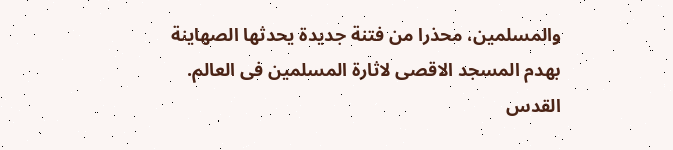والمسلمين، محذرا من فتنة جديدة يحدثها الصهاينة بهدم المسجد الاقصى لاثارة المسلمين فى العالم. القدس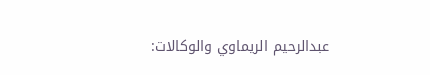عبدالرحيم الريماوي والوكالات: